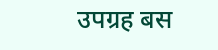उपग्रह बस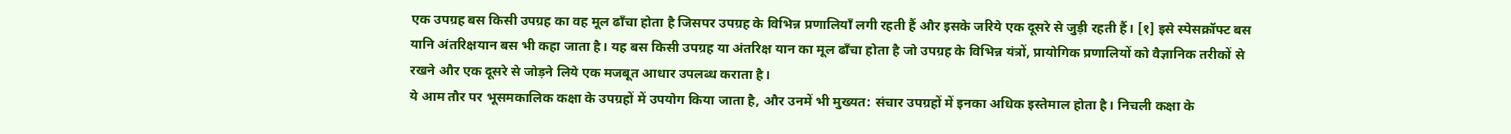एक उपग्रह बस किसी उपग्रह का वह मूल ढाँचा होता है जिसपर उपग्रह के विभिन्न प्रणालियाँ लगी रहती हैं और इसके जरिये एक दूसरे से जुड़ी रहती हैं। [१] इसे स्पेसक्रॉफ्ट बस यानि अंतरिक्षयान बस भी कहा जाता है। यह बस किसी उपग्रह या अंतरिक्ष यान का मूल ढाँचा होता है जो उपग्रह के विभिन्न यंत्रों, प्रायोगिक प्रणालियों को वैज्ञानिक तरीकों से रखने और एक दूसरे से जोड़ने लिये एक मजबूत आधार उपलब्ध कराता है।
ये आम तौर पर भूसमकालिक कक्षा के उपग्रहों में उपयोग किया जाता है, और उनमें भी मुख्यत: संचार उपग्रहों में इनका अधिक इस्तेमाल होता है। निचली कक्षा के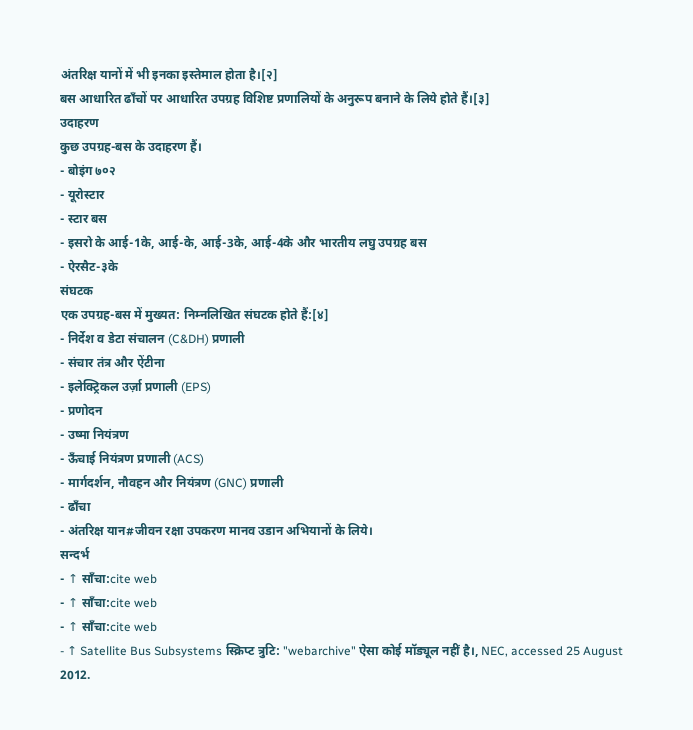अंतरिक्ष यानों में भी इनका इस्तेमाल होता है।[२]
बस आधारित ढाँचों पर आधारित उपग्रह विशिष्ट प्रणालियों के अनुरूप बनाने के लिये होते हैं।[३]
उदाहरण
कुछ उपग्रह-बस के उदाहरण हैं।
- बोइंग ७०२
- यूरोस्टार
- स्टार बस
- इसरो के आई-1के, आई-के, आई-3के, आई-4के और भारतीय लघु उपग्रह बस
- ऐरसैट-३के
संघटक
एक उपग्रह-बस में मुख्यत: निम्नलिखित संघटक होते हैं:[४]
- निर्देश व डेटा संचालन (C&DH) प्रणाली
- संचार तंत्र और ऐंटीना
- इलेक्ट्रिकल उर्ज़ा प्रणाली (EPS)
- प्रणोदन
- उष्मा नियंत्रण
- ऊँचाई नियंत्रण प्रणाली (ACS)
- मार्गदर्शन, नौवहन और नियंत्रण (GNC) प्रणाली
- ढाँचा
- अंतरिक्ष यान#जीवन रक्षा उपकरण मानव उडान अभियानों के लिये।
सन्दर्भ
- ↑ साँचा:cite web
- ↑ साँचा:cite web
- ↑ साँचा:cite web
- ↑ Satellite Bus Subsystems स्क्रिप्ट त्रुटि: "webarchive" ऐसा कोई मॉड्यूल नहीं है।, NEC, accessed 25 August 2012.